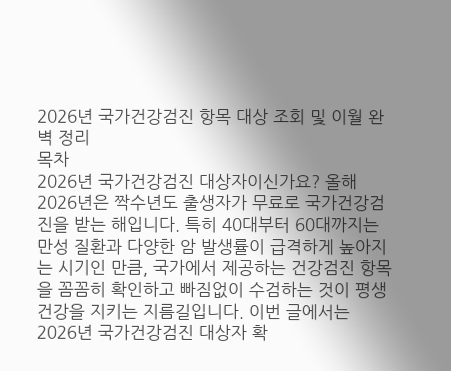2026년 국가건강검진 항목 대상 조회 및 이월 완벽 정리
목차
2026년 국가건강검진 대상자이신가요? 올해 2026년은 짝수년도 출생자가 무료로 국가건강검진을 받는 해입니다. 특히 40대부터 60대까지는 만성 질환과 다양한 암 발생률이 급격하게 높아지는 시기인 만큼, 국가에서 제공하는 건강검진 항목을 꼼꼼히 확인하고 빠짐없이 수검하는 것이 평생 건강을 지키는 지름길입니다. 이번 글에서는 2026년 국가건강검진 대상자 확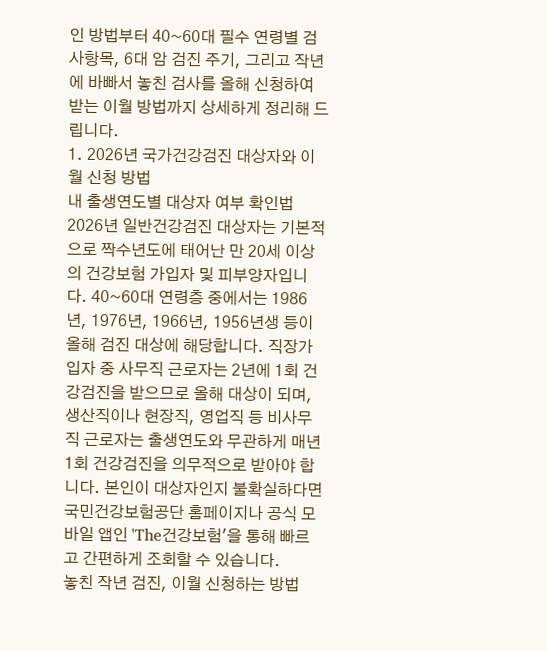인 방법부터 40~60대 필수 연령별 검사항목, 6대 암 검진 주기, 그리고 작년에 바빠서 놓친 검사를 올해 신청하여 받는 이월 방법까지 상세하게 정리해 드립니다.
1. 2026년 국가건강검진 대상자와 이월 신청 방법
내 출생연도별 대상자 여부 확인법
2026년 일반건강검진 대상자는 기본적으로 짝수년도에 태어난 만 20세 이상의 건강보험 가입자 및 피부양자입니다. 40~60대 연령층 중에서는 1986년, 1976년, 1966년, 1956년생 등이 올해 검진 대상에 해당합니다. 직장가입자 중 사무직 근로자는 2년에 1회 건강검진을 받으므로 올해 대상이 되며, 생산직이나 현장직, 영업직 등 비사무직 근로자는 출생연도와 무관하게 매년 1회 건강검진을 의무적으로 받아야 합니다. 본인이 대상자인지 불확실하다면 국민건강보험공단 홈페이지나 공식 모바일 앱인 'The건강보험'을 통해 빠르고 간편하게 조회할 수 있습니다.
놓친 작년 검진, 이월 신청하는 방법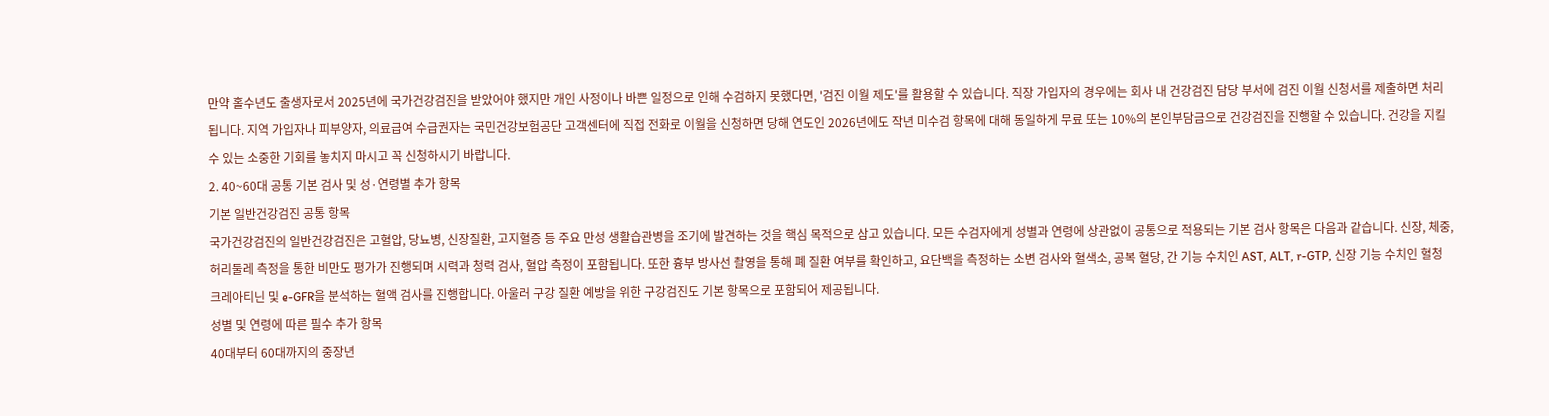만약 홀수년도 출생자로서 2025년에 국가건강검진을 받았어야 했지만 개인 사정이나 바쁜 일정으로 인해 수검하지 못했다면, '검진 이월 제도'를 활용할 수 있습니다. 직장 가입자의 경우에는 회사 내 건강검진 담당 부서에 검진 이월 신청서를 제출하면 처리됩니다. 지역 가입자나 피부양자, 의료급여 수급권자는 국민건강보험공단 고객센터에 직접 전화로 이월을 신청하면 당해 연도인 2026년에도 작년 미수검 항목에 대해 동일하게 무료 또는 10%의 본인부담금으로 건강검진을 진행할 수 있습니다. 건강을 지킬 수 있는 소중한 기회를 놓치지 마시고 꼭 신청하시기 바랍니다.
2. 40~60대 공통 기본 검사 및 성·연령별 추가 항목
기본 일반건강검진 공통 항목
국가건강검진의 일반건강검진은 고혈압, 당뇨병, 신장질환, 고지혈증 등 주요 만성 생활습관병을 조기에 발견하는 것을 핵심 목적으로 삼고 있습니다. 모든 수검자에게 성별과 연령에 상관없이 공통으로 적용되는 기본 검사 항목은 다음과 같습니다. 신장, 체중, 허리둘레 측정을 통한 비만도 평가가 진행되며 시력과 청력 검사, 혈압 측정이 포함됩니다. 또한 흉부 방사선 촬영을 통해 폐 질환 여부를 확인하고, 요단백을 측정하는 소변 검사와 혈색소, 공복 혈당, 간 기능 수치인 AST, ALT, r-GTP, 신장 기능 수치인 혈청 크레아티닌 및 e-GFR을 분석하는 혈액 검사를 진행합니다. 아울러 구강 질환 예방을 위한 구강검진도 기본 항목으로 포함되어 제공됩니다.
성별 및 연령에 따른 필수 추가 항목
40대부터 60대까지의 중장년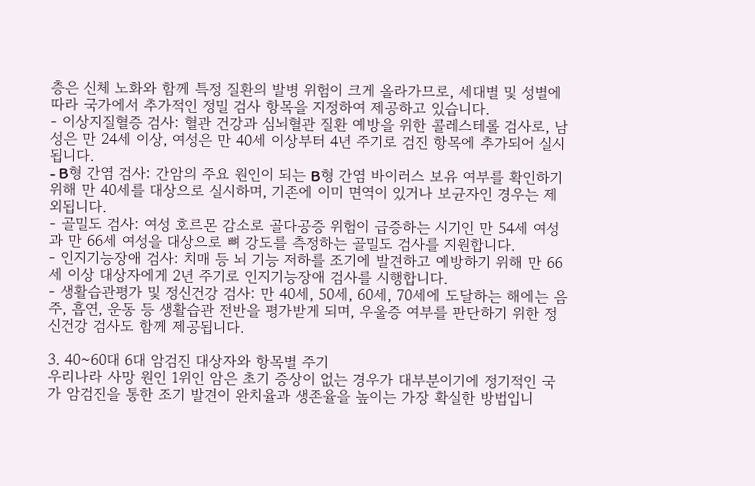층은 신체 노화와 함께 특정 질환의 발병 위험이 크게 올라가므로, 세대별 및 성별에 따라 국가에서 추가적인 정밀 검사 항목을 지정하여 제공하고 있습니다.
- 이상지질혈증 검사: 혈관 건강과 심뇌혈관 질환 예방을 위한 콜레스테롤 검사로, 남성은 만 24세 이상, 여성은 만 40세 이상부터 4년 주기로 검진 항목에 추가되어 실시됩니다.
- B형 간염 검사: 간암의 주요 원인이 되는 B형 간염 바이러스 보유 여부를 확인하기 위해 만 40세를 대상으로 실시하며, 기존에 이미 면역이 있거나 보균자인 경우는 제외됩니다.
- 골밀도 검사: 여성 호르몬 감소로 골다공증 위험이 급증하는 시기인 만 54세 여성과 만 66세 여성을 대상으로 뼈 강도를 측정하는 골밀도 검사를 지원합니다.
- 인지기능장애 검사: 치매 등 뇌 기능 저하를 조기에 발견하고 예방하기 위해 만 66세 이상 대상자에게 2년 주기로 인지기능장애 검사를 시행합니다.
- 생활습관평가 및 정신건강 검사: 만 40세, 50세, 60세, 70세에 도달하는 해에는 음주, 흡연, 운동 등 생활습관 전반을 평가받게 되며, 우울증 여부를 판단하기 위한 정신건강 검사도 함께 제공됩니다.

3. 40~60대 6대 암검진 대상자와 항목별 주기
우리나라 사망 원인 1위인 암은 초기 증상이 없는 경우가 대부분이기에 정기적인 국가 암검진을 통한 조기 발견이 완치율과 생존율을 높이는 가장 확실한 방법입니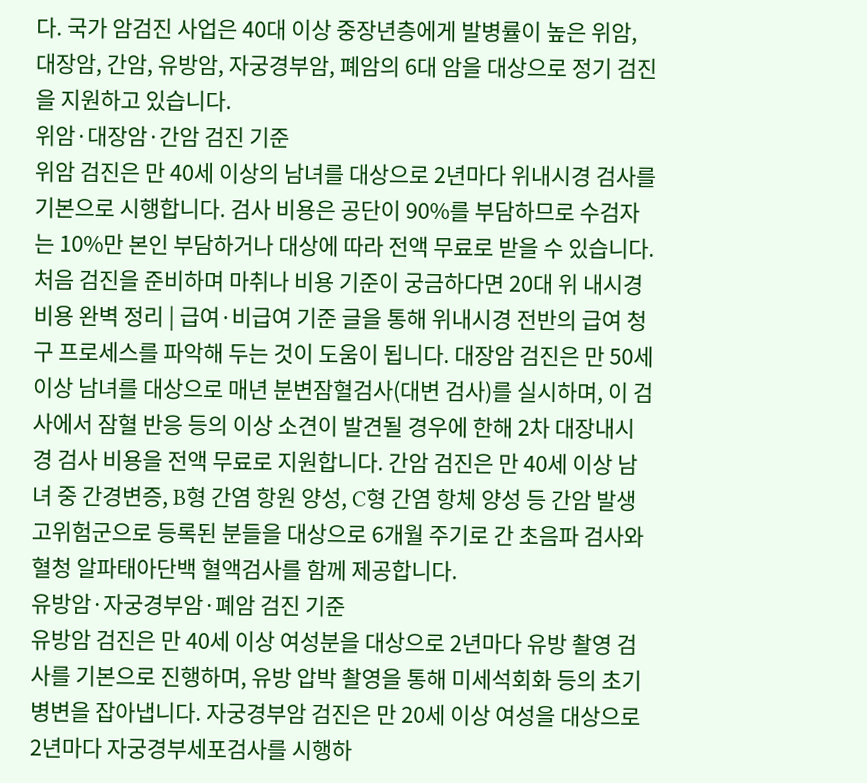다. 국가 암검진 사업은 40대 이상 중장년층에게 발병률이 높은 위암, 대장암, 간암, 유방암, 자궁경부암, 폐암의 6대 암을 대상으로 정기 검진을 지원하고 있습니다.
위암·대장암·간암 검진 기준
위암 검진은 만 40세 이상의 남녀를 대상으로 2년마다 위내시경 검사를 기본으로 시행합니다. 검사 비용은 공단이 90%를 부담하므로 수검자는 10%만 본인 부담하거나 대상에 따라 전액 무료로 받을 수 있습니다. 처음 검진을 준비하며 마취나 비용 기준이 궁금하다면 20대 위 내시경 비용 완벽 정리 | 급여·비급여 기준 글을 통해 위내시경 전반의 급여 청구 프로세스를 파악해 두는 것이 도움이 됩니다. 대장암 검진은 만 50세 이상 남녀를 대상으로 매년 분변잠혈검사(대변 검사)를 실시하며, 이 검사에서 잠혈 반응 등의 이상 소견이 발견될 경우에 한해 2차 대장내시경 검사 비용을 전액 무료로 지원합니다. 간암 검진은 만 40세 이상 남녀 중 간경변증, B형 간염 항원 양성, C형 간염 항체 양성 등 간암 발생 고위험군으로 등록된 분들을 대상으로 6개월 주기로 간 초음파 검사와 혈청 알파태아단백 혈액검사를 함께 제공합니다.
유방암·자궁경부암·폐암 검진 기준
유방암 검진은 만 40세 이상 여성분을 대상으로 2년마다 유방 촬영 검사를 기본으로 진행하며, 유방 압박 촬영을 통해 미세석회화 등의 초기 병변을 잡아냅니다. 자궁경부암 검진은 만 20세 이상 여성을 대상으로 2년마다 자궁경부세포검사를 시행하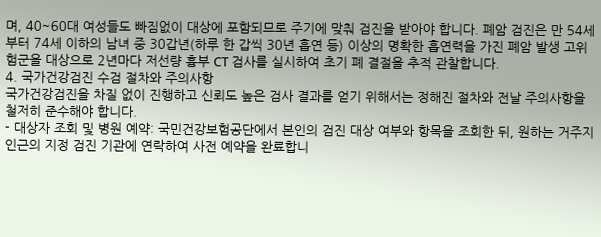며, 40~60대 여성들도 빠짐없이 대상에 포함되므로 주기에 맞춰 검진을 받아야 합니다. 폐암 검진은 만 54세부터 74세 이하의 남녀 중 30갑년(하루 한 갑씩 30년 흡연 등) 이상의 명확한 흡연력을 가진 폐암 발생 고위험군을 대상으로 2년마다 저선량 흉부 CT 검사를 실시하여 초기 폐 결절을 추적 관찰합니다.
4. 국가건강검진 수검 절차와 주의사항
국가건강검진을 차질 없이 진행하고 신뢰도 높은 검사 결과를 얻기 위해서는 정해진 절차와 전날 주의사항을 철저히 준수해야 합니다.
- 대상자 조회 및 병원 예약: 국민건강보험공단에서 본인의 검진 대상 여부와 항목을 조회한 뒤, 원하는 거주지 인근의 지정 검진 기관에 연락하여 사전 예약을 완료합니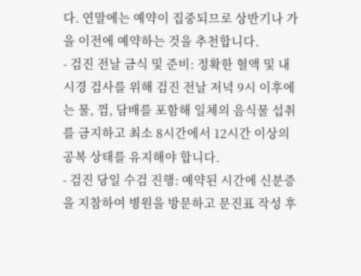다. 연말에는 예약이 집중되므로 상반기나 가을 이전에 예약하는 것을 추천합니다.
- 검진 전날 금식 및 준비: 정확한 혈액 및 내시경 검사를 위해 검진 전날 저녁 9시 이후에는 물, 껌, 담배를 포함해 일체의 음식물 섭취를 금지하고 최소 8시간에서 12시간 이상의 공복 상태를 유지해야 합니다.
- 검진 당일 수검 진행: 예약된 시간에 신분증을 지참하여 병원을 방문하고 문진표 작성 후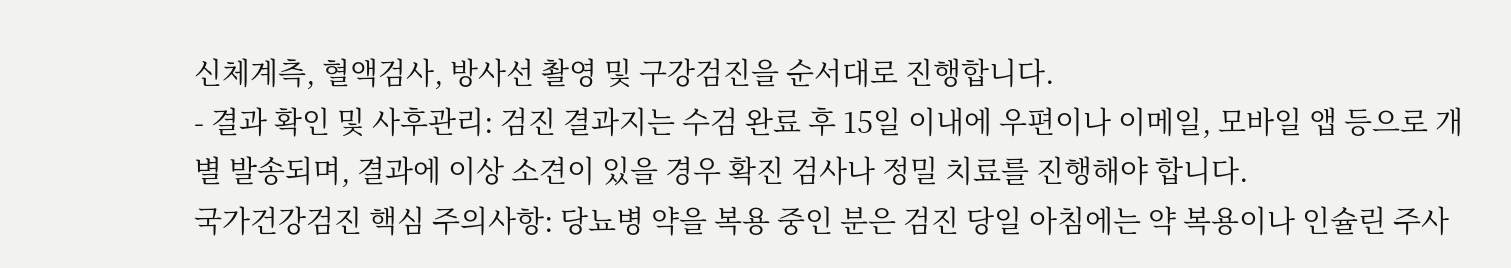신체계측, 혈액검사, 방사선 촬영 및 구강검진을 순서대로 진행합니다.
- 결과 확인 및 사후관리: 검진 결과지는 수검 완료 후 15일 이내에 우편이나 이메일, 모바일 앱 등으로 개별 발송되며, 결과에 이상 소견이 있을 경우 확진 검사나 정밀 치료를 진행해야 합니다.
국가건강검진 핵심 주의사항: 당뇨병 약을 복용 중인 분은 검진 당일 아침에는 약 복용이나 인슐린 주사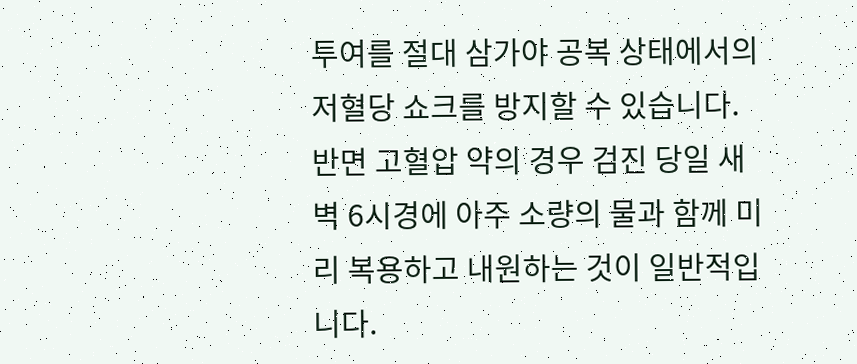투여를 절대 삼가야 공복 상태에서의 저혈당 쇼크를 방지할 수 있습니다. 반면 고혈압 약의 경우 검진 당일 새벽 6시경에 아주 소량의 물과 함께 미리 복용하고 내원하는 것이 일반적입니다.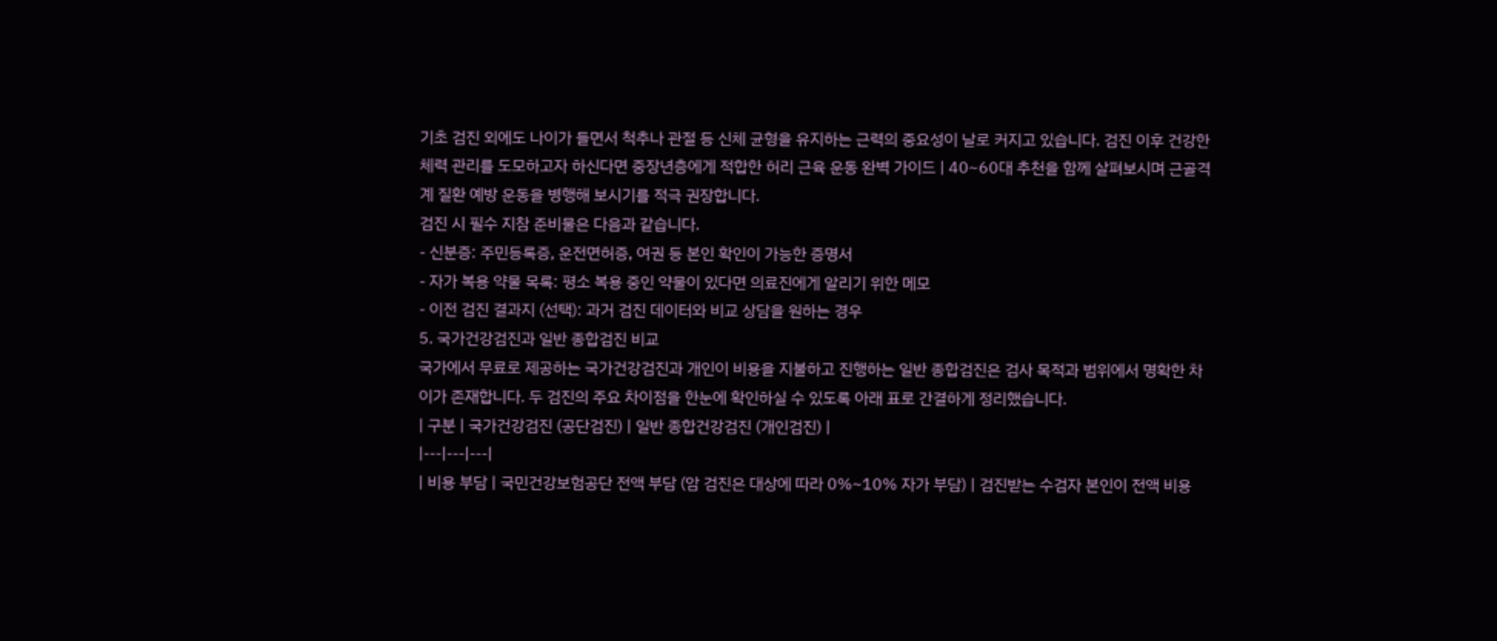기초 검진 외에도 나이가 들면서 척추나 관절 등 신체 균형을 유지하는 근력의 중요성이 날로 커지고 있습니다. 검진 이후 건강한 체력 관리를 도모하고자 하신다면 중장년층에게 적합한 허리 근육 운동 완벽 가이드 | 40~60대 추천을 함께 살펴보시며 근골격계 질환 예방 운동을 병행해 보시기를 적극 권장합니다.
검진 시 필수 지참 준비물은 다음과 같습니다.
- 신분증: 주민등록증, 운전면허증, 여권 등 본인 확인이 가능한 증명서
- 자가 복용 약물 목록: 평소 복용 중인 약물이 있다면 의료진에게 알리기 위한 메모
- 이전 검진 결과지 (선택): 과거 검진 데이터와 비교 상담을 원하는 경우
5. 국가건강검진과 일반 종합검진 비교
국가에서 무료로 제공하는 국가건강검진과 개인이 비용을 지불하고 진행하는 일반 종합검진은 검사 목적과 범위에서 명확한 차이가 존재합니다. 두 검진의 주요 차이점을 한눈에 확인하실 수 있도록 아래 표로 간결하게 정리했습니다.
| 구분 | 국가건강검진 (공단검진) | 일반 종합건강검진 (개인검진) |
|---|---|---|
| 비용 부담 | 국민건강보험공단 전액 부담 (암 검진은 대상에 따라 0%~10% 자가 부담) | 검진받는 수검자 본인이 전액 비용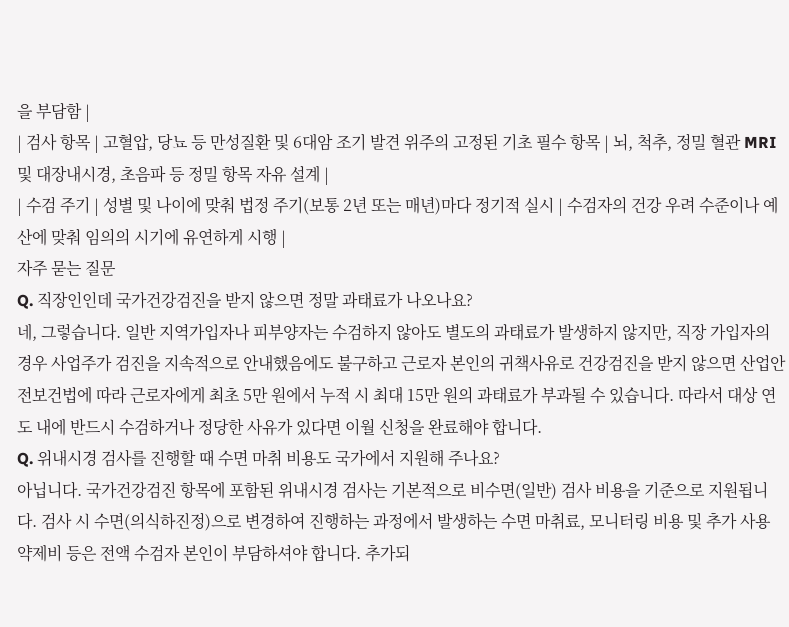을 부담함 |
| 검사 항목 | 고혈압, 당뇨 등 만성질환 및 6대암 조기 발견 위주의 고정된 기초 필수 항목 | 뇌, 척추, 정밀 혈관 MRI 및 대장내시경, 초음파 등 정밀 항목 자유 설계 |
| 수검 주기 | 성별 및 나이에 맞춰 법정 주기(보통 2년 또는 매년)마다 정기적 실시 | 수검자의 건강 우려 수준이나 예산에 맞춰 임의의 시기에 유연하게 시행 |
자주 묻는 질문
Q. 직장인인데 국가건강검진을 받지 않으면 정말 과태료가 나오나요?
네, 그렇습니다. 일반 지역가입자나 피부양자는 수검하지 않아도 별도의 과태료가 발생하지 않지만, 직장 가입자의 경우 사업주가 검진을 지속적으로 안내했음에도 불구하고 근로자 본인의 귀책사유로 건강검진을 받지 않으면 산업안전보건법에 따라 근로자에게 최초 5만 원에서 누적 시 최대 15만 원의 과태료가 부과될 수 있습니다. 따라서 대상 연도 내에 반드시 수검하거나 정당한 사유가 있다면 이월 신청을 완료해야 합니다.
Q. 위내시경 검사를 진행할 때 수면 마취 비용도 국가에서 지원해 주나요?
아닙니다. 국가건강검진 항목에 포함된 위내시경 검사는 기본적으로 비수면(일반) 검사 비용을 기준으로 지원됩니다. 검사 시 수면(의식하진정)으로 변경하여 진행하는 과정에서 발생하는 수면 마취료, 모니터링 비용 및 추가 사용 약제비 등은 전액 수검자 본인이 부담하셔야 합니다. 추가되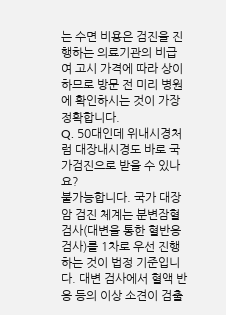는 수면 비용은 검진을 진행하는 의료기관의 비급여 고시 가격에 따라 상이하므로 방문 전 미리 병원에 확인하시는 것이 가장 정확합니다.
Q. 50대인데 위내시경처럼 대장내시경도 바로 국가검진으로 받을 수 있나요?
불가능합니다. 국가 대장암 검진 체계는 분변잠혈검사(대변을 통한 혈반응 검사)를 1차로 우선 진행하는 것이 법정 기준입니다. 대변 검사에서 혈액 반응 등의 이상 소견이 검출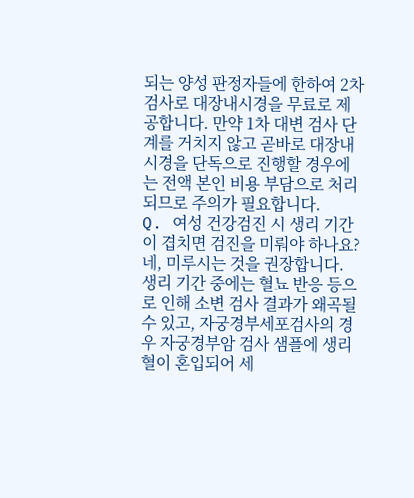되는 양성 판정자들에 한하여 2차 검사로 대장내시경을 무료로 제공합니다. 만약 1차 대변 검사 단계를 거치지 않고 곧바로 대장내시경을 단독으로 진행할 경우에는 전액 본인 비용 부담으로 처리되므로 주의가 필요합니다.
Q. 여성 건강검진 시 생리 기간이 겹치면 검진을 미뤄야 하나요?
네, 미루시는 것을 권장합니다. 생리 기간 중에는 혈뇨 반응 등으로 인해 소변 검사 결과가 왜곡될 수 있고, 자궁경부세포검사의 경우 자궁경부암 검사 샘플에 생리혈이 혼입되어 세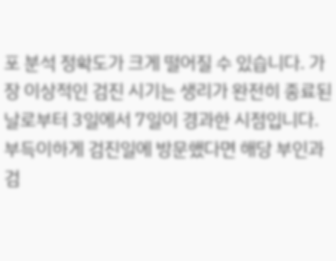포 분석 정확도가 크게 떨어질 수 있습니다. 가장 이상적인 검진 시기는 생리가 완전히 종료된 날로부터 3일에서 7일이 경과한 시점입니다. 부득이하게 검진일에 방문했다면 해당 부인과 검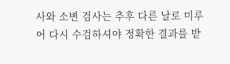사와 소변 검사는 추후 다른 날로 미루어 다시 수검하셔야 정확한 결과를 받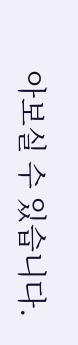아보실 수 있습니다.